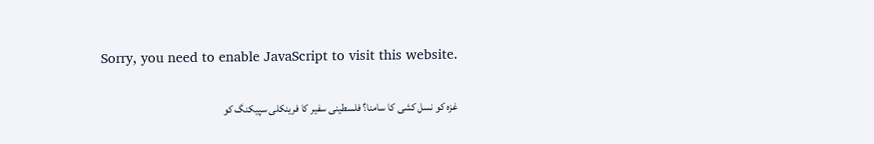Sorry, you need to enable JavaScript to visit this website.

غزہ کو نسل کشی کا سامنا؟ فلسطینی سفیر کا فرینکلی سپیکنگ کو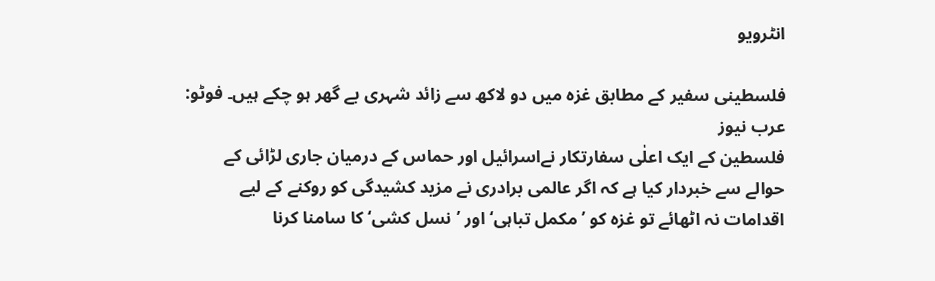انٹرویو

فلسطینی سفیر کے مطابق غزہ میں دو لاکھ سے زائد شہری بے گھر ہو چکے ہیں۔ فوٹو: عرب نیوز
فلسطین کے ایک اعلٰی سفارتکار نےاسرائیل اور حماس کے درمیان جاری لڑائی کے حوالے سے خبردار کیا ہے کہ اگر عالمی برادری نے مزید کشیدگی کو روکنے کے لیے اقدامات نہ اٹھائے تو غزہ کو ’مکمل تباہی‘ اور ’نسل کشی‘ کا سامنا کرنا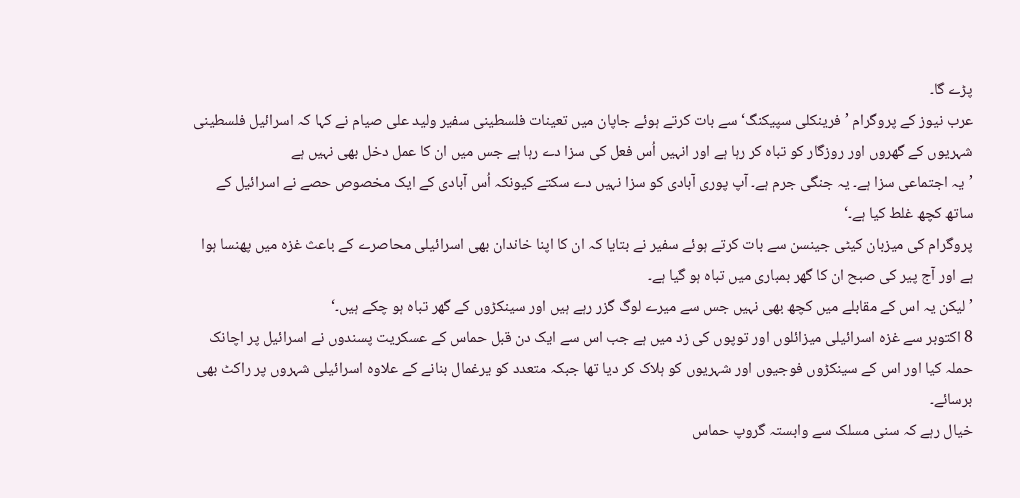پڑے گا۔
عرب نیوز کے پروگرام ’فرینکلی سپیکنگ‘ سے بات کرتے ہوئے جاپان میں تعینات فلسطینی سفیر ولید علی صیام نے کہا کہ اسرائیل فلسطینی شہریوں کے گھروں اور روزگار کو تباہ کر رہا ہے اور انہیں اُس فعل کی سزا دے رہا ہے جس میں ان کا عمل دخل بھی نہیں ہے
’یہ اجتماعی سزا ہے۔ یہ جنگی جرم ہے۔ آپ پوری آبادی کو سزا نہیں دے سکتے کیونکہ اُس آبادی کے ایک مخصوص حصے نے اسرائیل کے ساتھ کچھ غلط کیا ہے۔‘
پروگرام کی میزبان کیٹی جینسن سے بات کرتے ہوئے سفیر نے بتایا کہ ان کا اپنا خاندان بھی اسرائیلی محاصرے کے باعث غزہ میں پھنسا ہوا ہے اور آج پیر کی صبح ان کا گھر بمباری میں تباہ ہو گیا ہے۔
’لیکن یہ اس کے مقابلے میں کچھ بھی نہیں جس سے میرے لوگ گزر رہے ہیں اور سینکڑوں کے گھر تباہ ہو چکے ہیں۔‘
8 اکتوبر سے غزہ اسرائیلی میزائلوں اور توپوں کی زد میں ہے جب اس سے ایک دن قبل حماس کے عسکریت پسندوں نے اسرائیل پر اچانک حملہ کیا اور اس کے سینکڑوں فوجیوں اور شہریوں کو ہلاک کر دیا تھا جبکہ متعدد کو یرغمال بنانے کے علاوہ اسرائیلی شہروں پر راکٹ بھی برسائے۔
خیال رہے کہ سنی مسلک سے وابستہ گروپ حماس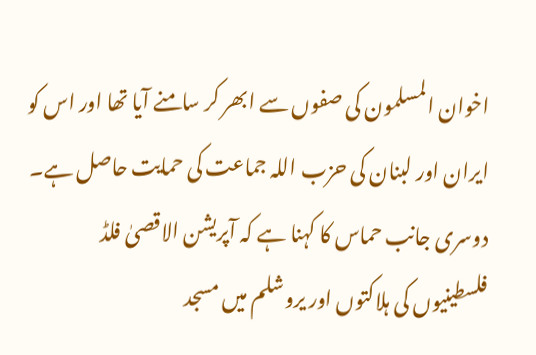اخوان المسلمون کی صفوں سے ابھر کر سامنے آیا تھا اور اس کو ایران اور لبنان کی حزب اللہ جماعت کی حمایت حاصل ہے۔
دوسری جانب حماس کا کہنا ہے کہ آپریشن الاقصیٰ فلڈ فلسطینیوں کی ہلاکتوں اور یروشلم میں مسجد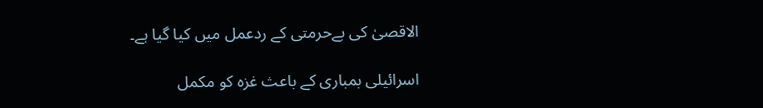الاقصیٰ کی بےحرمتی کے ردعمل میں کیا گیا ہے۔

اسرائیلی بمباری کے باعث غزہ کو مکمل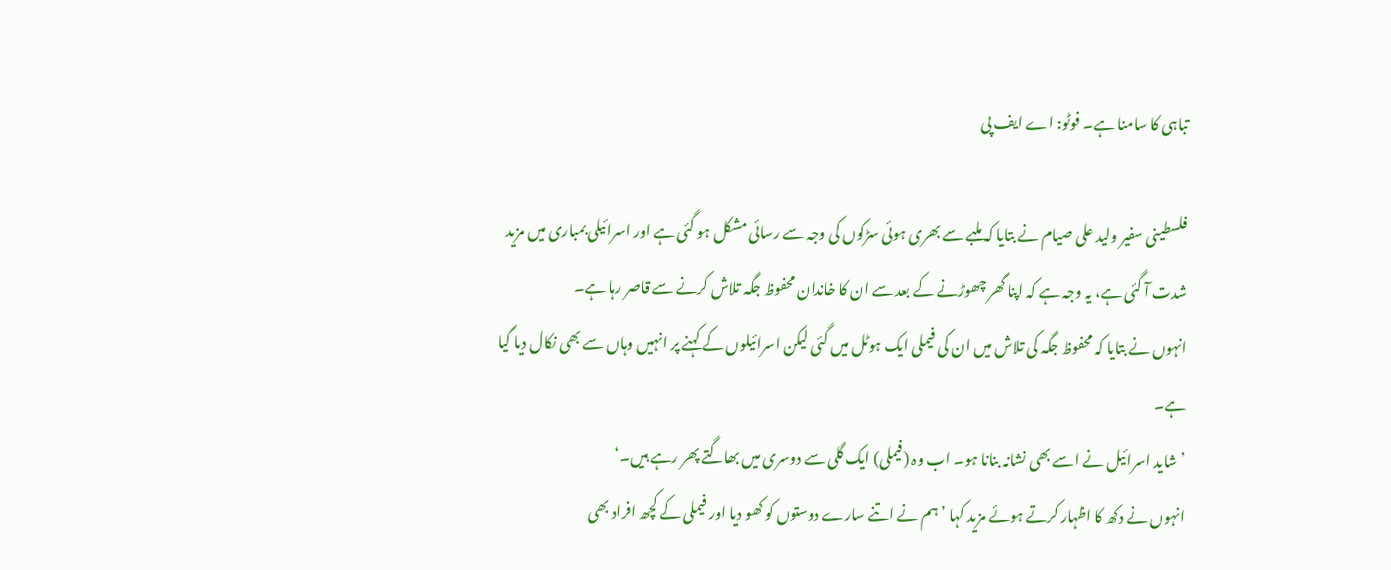تباہی کا سامنا ہے۔ فوٹو: اے ایف پی

فلسطینی سفیر ولید علی صیام نے بتایا کہ ملبے سے بھری ہوئی سڑکوں کی وجہ سے رسائی مشکل ہو گئی ہے اور اسرائیلی بمباری میں مزید شدت آ گئی ہے، یہ وجہ ہے کہ اپنا گھر چھوڑنے کے بعد سے ان کا خاندان محفوظ جگہ تلاش کرنے سے قاصر رہا ہے۔
انہوں نے بتایا کہ محفوظ جگہ کی تلاش میں ان کی فیملی ایک ہوٹل میں گئی لیکن اسرائیلوں کے کہنے پر انہیں وہاں سے بھی نکال دیا گیا ہے۔
’شاید اسرائیل نے اسے بھی نشانہ بنانا ہو۔ اب وہ (فیملی) ایک گلی سے دوسری میں بھاگتے پھر رہے ہیں۔‘
انہوں نے دکھ کا اظہار کرتے ہوئے مزید کہا ’ہم نے اتنے سارے دوستوں کو کھو دیا اور فیملی کے کچھ افراد بھی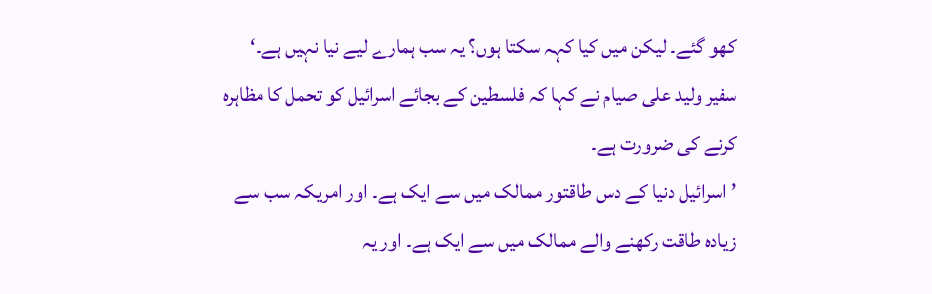کھو گئے۔ لیکن میں کیا کہہ سکتا ہوں؟ یہ سب ہمارے لیے نیا نہیں ہے۔‘
سفیر ولید علی صیام نے کہا کہ فلسطین کے بجائے اسرائیل کو تحمل کا مظاہرہ کرنے کی ضرورت ہے۔
’اسرائیل دنیا کے دس طاقتور ممالک میں سے ایک ہے۔ اور امریکہ سب سے زیادہ طاقت رکھنے والے ممالک میں سے ایک ہے۔ اور یہ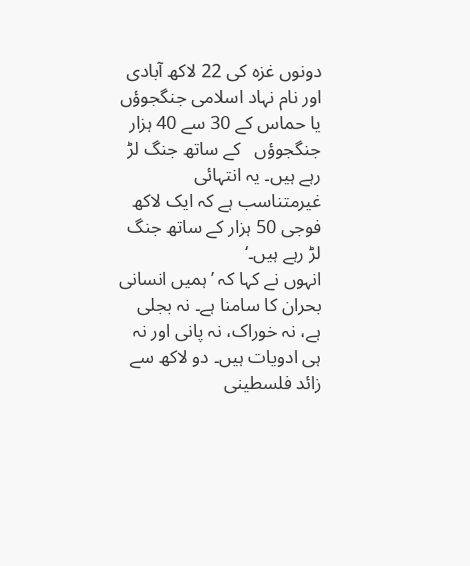دونوں غزہ کی 22 لاکھ آبادی اور نام نہاد اسلامی جنگجوؤں یا حماس کے 30 سے 40 ہزار جنگجوؤں   کے ساتھ جنگ لڑ رہے ہیں۔ یہ انتہائی غیرمتناسب ہے کہ ایک لاکھ فوجی 50 ہزار کے ساتھ جنگ لڑ رہے ہیں۔‘
انہوں نے کہا کہ ’ہمیں انسانی بحران کا سامنا ہے۔ نہ بجلی ہے، نہ خوراک، نہ پانی اور نہ ہی ادویات ہیں۔ دو لاکھ سے زائد فلسطینی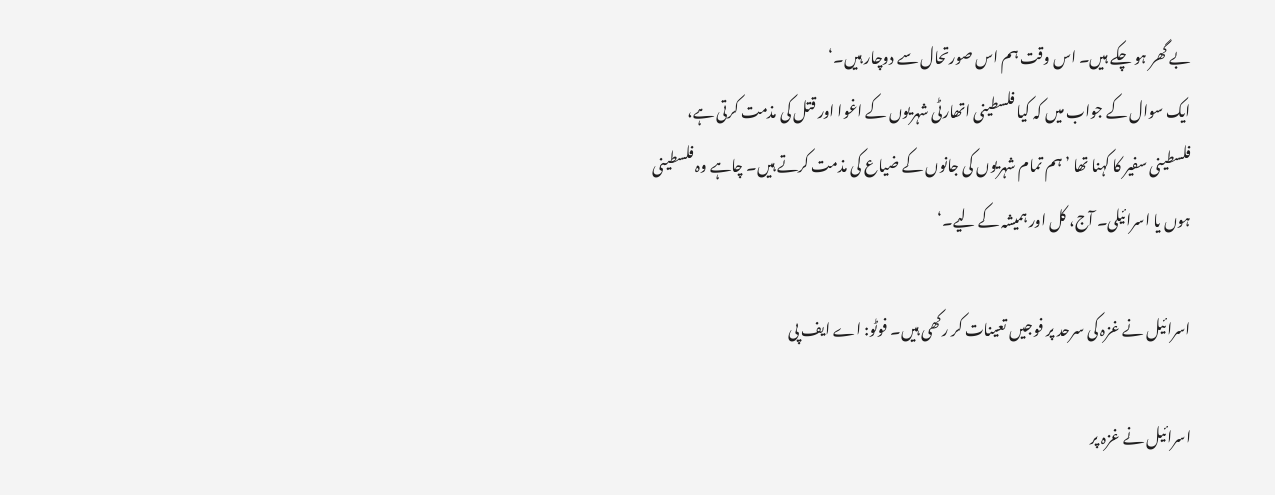بے گھر ہو چکے ہیں۔ اس وقت ہم اس صورتحال سے دوچار ہیں۔‘
ایک سوال کے جواب میں کہ کیا فلسطینی اتھارٹی شہریوں کے اغوا اور قتل کی مذمت کرتی ہے،  فلسطینی سفیر کا کہنا تھا ’ہم تمام شہریوں کی جانوں کے ضیاع کی مذمت کرتے ہیں۔ چاہے وہ فلسطینی ہوں یا اسرائیلی۔ آج، کل اور ہمیشہ کے لیے۔‘

اسرائیل نے غزہ کی سرحد پر فوجیں تعینات کر رکھی ہیں۔ فوٹو: اے ایف پی

اسرائیل نے غزہ پر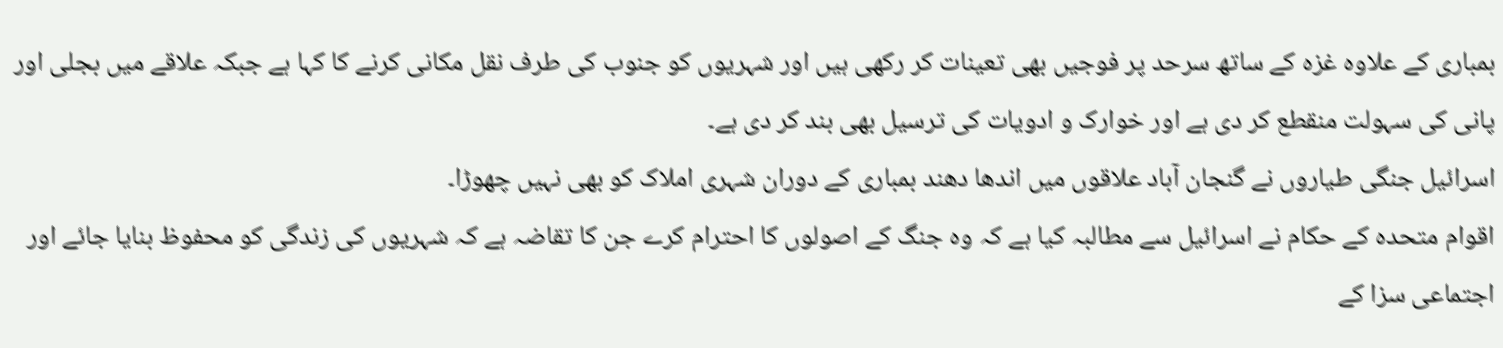بمباری کے علاوہ غزہ کے ساتھ سرحد پر فوجیں بھی تعینات کر رکھی ہیں اور شہریوں کو جنوب کی طرف نقل مکانی کرنے کا کہا ہے جبکہ علاقے میں بجلی اور پانی کی سہولت منقطع کر دی ہے اور خوارک و ادویات کی ترسیل بھی بند کر دی ہے۔
اسرائیل جنگی طیاروں نے گنجان آباد علاقوں میں اندھا دھند بمباری کے دوران شہری املاک کو بھی نہیں چھوڑا۔
اقوام متحدہ کے حکام نے اسرائیل سے مطالبہ کیا ہے کہ وہ جنگ کے اصولوں کا احترام کرے جن کا تقاضہ ہے کہ شہریوں کی زندگی کو محفوظ بنایا جائے اور اجتماعی سزا کے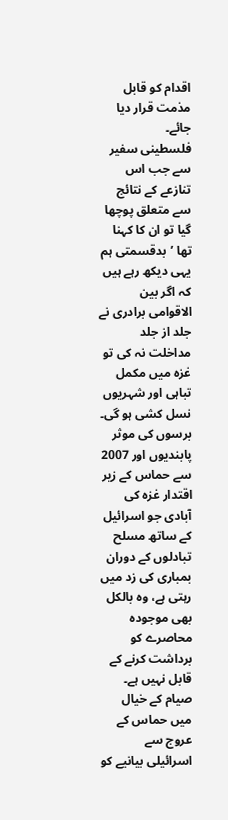اقدام کو قابل مذمت قرار دیا جائے۔
فلسطینی سفیر سے جب اس تنازعے کے نتائج سے متعلق پوچھا گیا تو ان کا کہنا تھا ’بدقسمتی ہم یہی دیکھ رہے ہیں کہ اگر بین الاقوامی برادری نے جلد از جلد مداخلت نہ کی تو غزہ میں مکمل تباہی اور شہریوں  نسل کشی ہو گی۔
برسوں کی موثر پابندیوں اور 2007 سے حماس کے زیر اقتدار غزہ کی آبادی جو اسرائیل کے ساتھ مسلح تبادلوں کے دوران بمباری کی زد میں رہتی ہے، وہ بالکل بھی موجودہ محاصرے کو برداشت کرنے کے قابل نہیں ہے۔
صیام کے خیال میں حماس کے عروج سے اسرائیلی بیانیے کو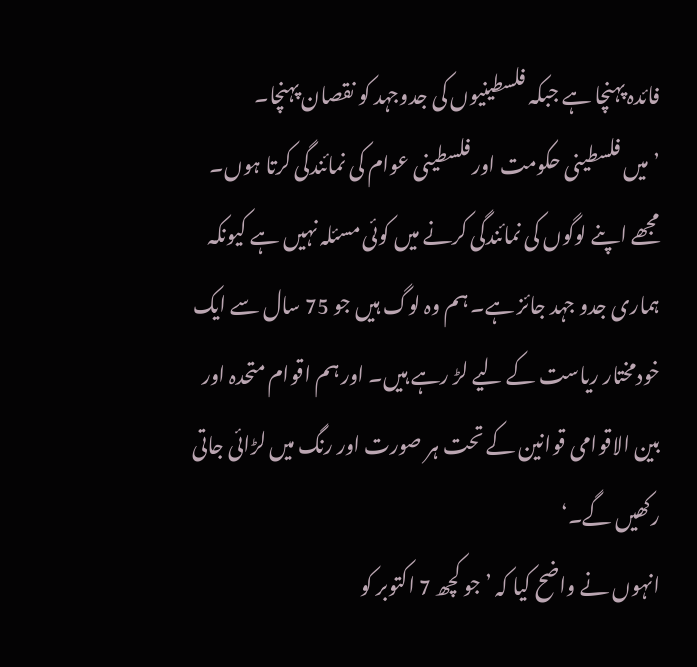فائدہ پہنچا ہے جبکہ فلسطینیوں کی جدوجہد کو نقصان پہنچا۔
’میں فلسطینی حکومت اور فلسطینی عوام کی نمائندگی کرتا ہوں۔ مجھے اپنے لوگوں کی نمائندگی کرنے میں کوئی مسئلہ نہیں ہے کیونکہ ہماری جدو جہد جائز ہے۔ ہم وہ لوگ ہیں جو 75 سال سے ایک خودمختار ریاست کے لیے لڑ رہے ہیں۔ اور ہم اقوام متحدہ اور بین الاقوامی قوانین کے تحت ہر صورت اور رنگ میں لڑائی جاتی رکھیں گے۔‘
انہوں نے واضح کیا کہ ’جو کچھ 7 اکتوبر کو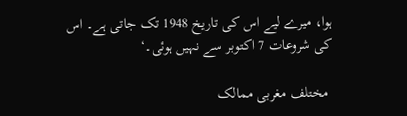ہوا، میرے لیے اس کی تاریخ 1948 تک جاتی ہے۔ اس کی شروعات 7 اکتوبر سے نہیں ہوئی۔‘

 مختلف مغربی ممالک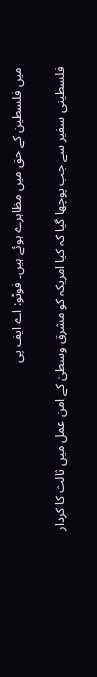میں فلسطین کے حق میں مظاہرے ہوئے ہیں۔ فوٹو: اے ایف پی

فلسطینی سفیر سے جب پوچھا گیا کہ کیا امریکہ کو مشرق وسطیٰ کے امن عمل میں ثالث کا کردار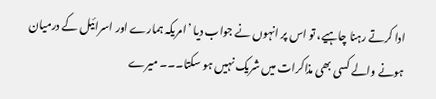ادا کرتے رہنا چاہیے، تو اس پر انہوں نے جواب دیا ’امریکہ ہمارے اور اسرائیل کے درمیان ہونے والے کسی بھی مذاکرات میں شریک نہیں ہو سکتا۔۔۔ میرے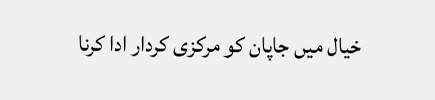خیال میں جاپان کو مرکزی کردار ادا کرنا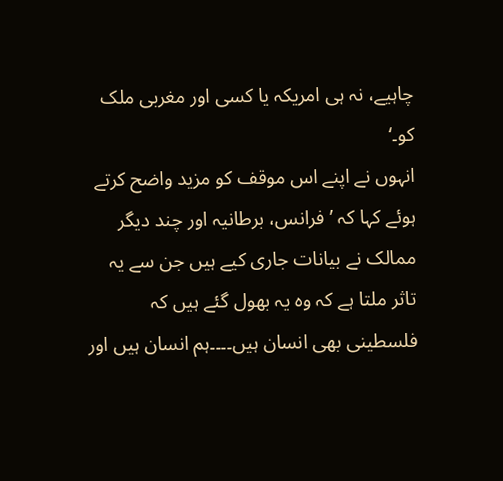چاہیے، نہ ہی امریکہ یا کسی اور مغربی ملک کو۔‘
انہوں نے اپنے اس موقف کو مزید واضح کرتے ہوئے کہا کہ ’فرانس، برطانیہ اور چند دیگر ممالک نے بیانات جاری کیے ہیں جن سے یہ تاثر ملتا ہے کہ وہ یہ بھول گئے ہیں کہ فلسطینی بھی انسان ہیں۔۔۔۔ہم انسان ہیں اور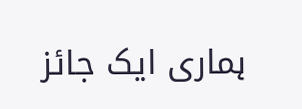ہماری ایک جائز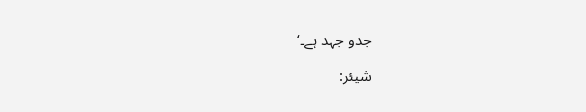جدو جہد ہے۔‘

شیئر: